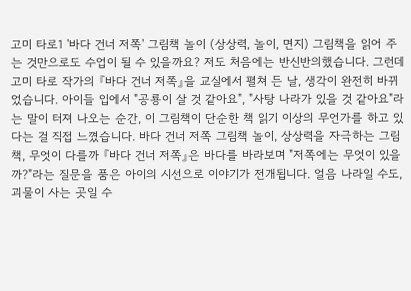고미 타로1 '바다 건너 저쪽' 그림책 놀이 (상상력, 놀이, 면지) 그림책을 읽어 주는 것만으로도 수업이 될 수 있을까요? 저도 처음에는 반신반의했습니다. 그런데 고미 타로 작가의 『바다 건너 저쪽』을 교실에서 펼쳐 든 날, 생각이 완전히 바뀌었습니다. 아이들 입에서 "공룡이 살 것 같아요", "사탕 나라가 있을 것 같아요"라는 말이 터져 나오는 순간, 이 그림책이 단순한 책 읽기 이상의 무언가를 하고 있다는 걸 직접 느꼈습니다. 바다 건너 저쪽 그림책 놀이, 상상력을 자극하는 그림책, 무엇이 다를까 『바다 건너 저쪽』은 바다를 바라보며 "저쪽에는 무엇이 있을까?"라는 질문을 품은 아이의 시선으로 이야기가 전개됩니다. 얼음 나라일 수도, 괴물이 사는 곳일 수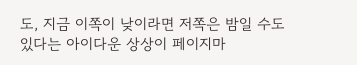도, 지금 이쪽이 낮이라면 저쪽은 밤일 수도 있다는 아이다운 상상이 페이지마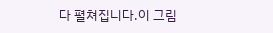다 펼쳐집니다.이 그림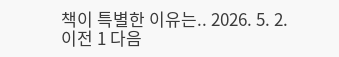책이 특별한 이유는.. 2026. 5. 2. 이전 1 다음